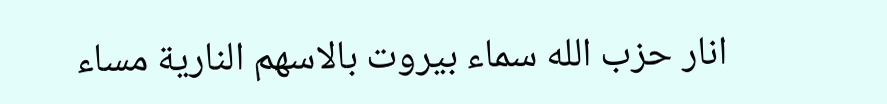انار حزب الله سماء بيروت بالاسهم النارية مساء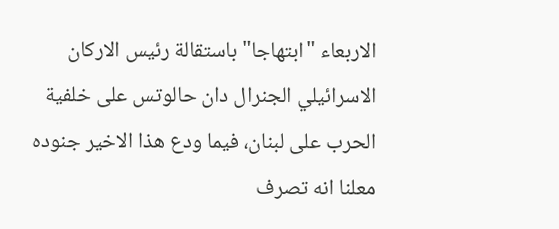الاربعاء "ابتهاجا" باستقالة رئيس الاركان الاسرائيلي الجنرال دان حالوتس على خلفية الحرب على لبنان، فيما ودع هذا الاخير جنوده معلنا انه تصرف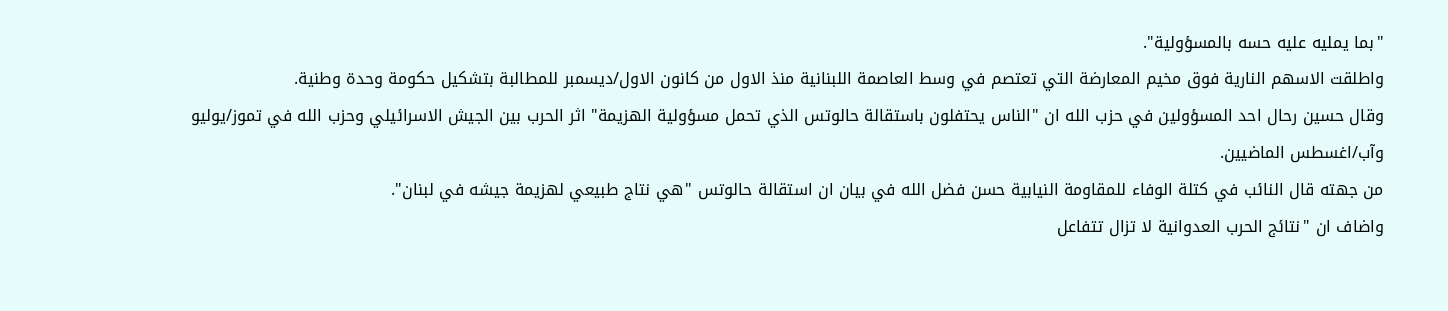"بما يمليه عليه حسه بالمسؤولية".
واطلقت الاسهم النارية فوق مخيم المعارضة التي تعتصم في وسط العاصمة اللبنانية منذ الاول من كانون الاول/ديسمبر للمطالبة بتشكيل حكومة وحدة وطنية.
وقال حسين رحال احد المسؤولين في حزب الله ان "الناس يحتفلون باستقالة حالوتس الذي تحمل مسؤولية الهزيمة" اثر الحرب بين الجيش الاسرائيلي وحزب الله في تموز/يوليو وآب/اغسطس الماضيين.
من جهته قال النائب في كتلة الوفاء للمقاومة النيابية حسن فضل الله في بيان ان استقالة حالوتس "هي نتاج طبيعي لهزيمة جيشه في لبنان".
واضاف ان "نتائج الحرب العدوانية لا تزال تتفاعل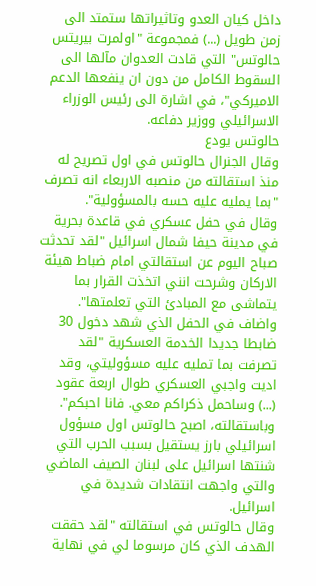داخل كيان العدو وتاثيراتها ستمتد الى زمن طويل (...) فمجموعة "اولمرت بيريتس حالوتس" التي قادت العدوان مآلها الى السقوط الكامل من دون ان ينفعها الدعم الاميركي"، في اشارة الى رئيس الوزراء الاسرائيلي ووزير دفاعه.
حالوتس يودع
وقال الجنرال حالوتس في اول تصريح له منذ استقالته من منصبه الاربعاء انه تصرف "بما يمليه عليه حسه بالمسؤولية".
وقال في حفل عسكري في قاعدة بحرية في مدينة حيفا شمال اسرائيل "لقد تحدثت صباح اليوم عن استقالتي امام ضباط هيئة الاركان وشرحت انني اتخذت القرار بما يتماشى مع المبادئ التي تعلمتها".
واضاف في الحفل الذي شهد دخول 30 ضابطا جديدا الخدمة العسكرية "لقد تصرفت بما تمليه عليه مسؤوليتي، وقد اديت واجبي العسكري طوال اربعة عقود (...) وساحمل ذكراكم معي. فانا احبكم".
وباستقالته، اصبح حالوتس اول مسؤول اسرائيلي بارز يستقيل بسبب الحرب التي شنتها اسرائيل على لبنان الصيف الماضي والتي واجهت انتقادات شديدة في اسرائيل.
وقال حالوتس في استقالته "لقد حققت الهدف الذي كان مرسوما لي في نهاية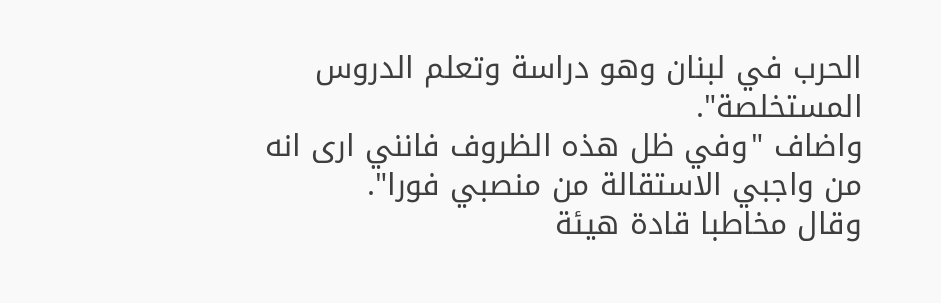الحرب في لبنان وهو دراسة وتعلم الدروس المستخلصة".
واضاف "وفي ظل هذه الظروف فانني ارى انه من واجبي الاستقالة من منصبي فورا".
وقال مخاطبا قادة هيئة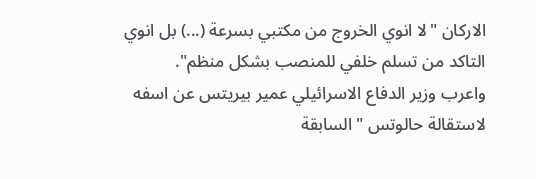الاركان "لا انوي الخروج من مكتبي بسرعة (...) بل انوي التاكد من تسلم خلفي للمنصب بشكل منظم".
واعرب وزير الدفاع الاسرائيلي عمير بيريتس عن اسفه لاستقالة حالوتس "السابقة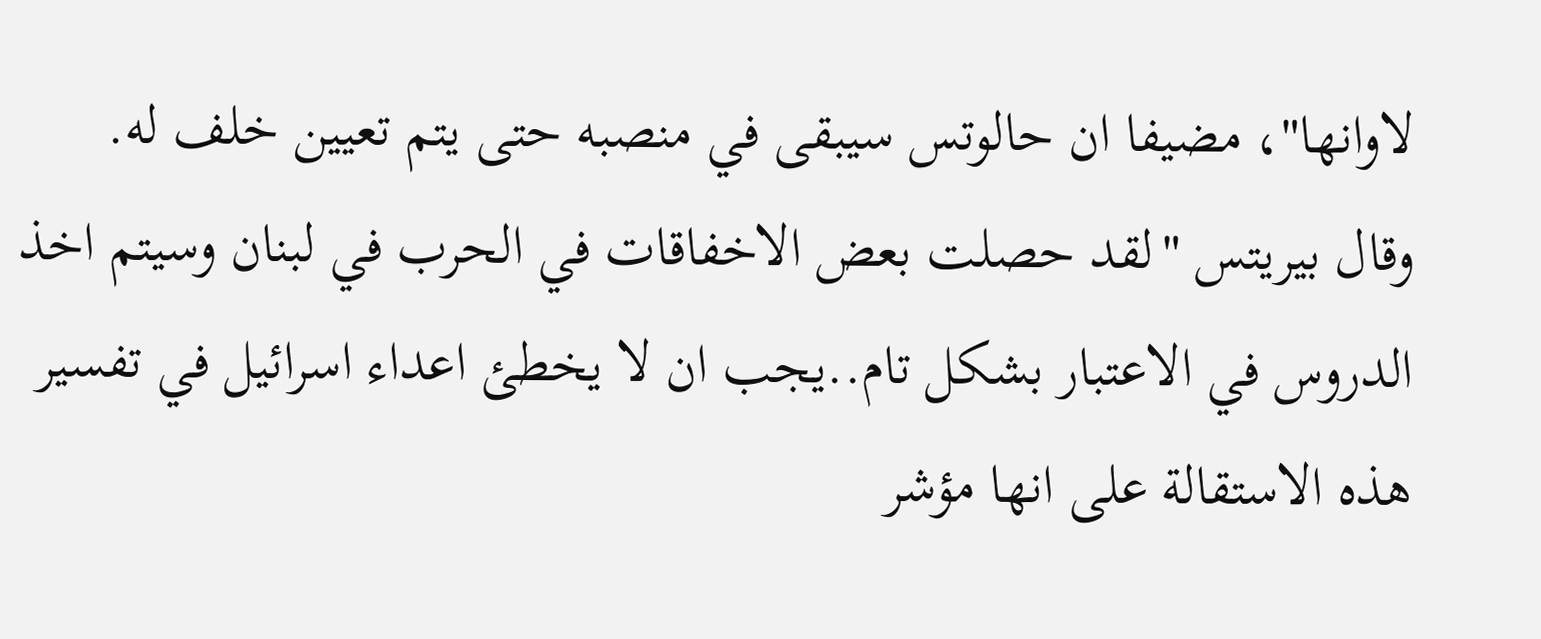لاوانها"، مضيفا ان حالوتس سيبقى في منصبه حتى يتم تعيين خلف له.
وقال بيريتس "لقد حصلت بعض الاخفاقات في الحرب في لبنان وسيتم اخذ الدروس في الاعتبار بشكل تام..يجب ان لا يخطئ اعداء اسرائيل في تفسير هذه الاستقالة على انها مؤشر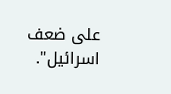على ضعف اسرائيل".